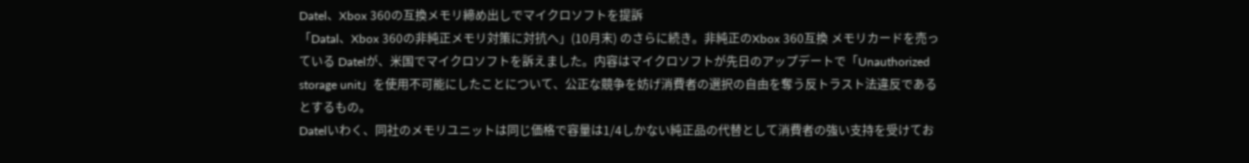Datel、Xbox 360の互換メモリ締め出しでマイクロソフトを提訴
「Datal、Xbox 360の非純正メモリ対策に対抗へ」(10月末) のさらに続き。非純正のXbox 360互換 メモリカードを売っている Datelが、米国でマイクロソフトを訴えました。内容はマイクロソフトが先日のアップデートで「Unauthorized storage unit」を使用不可能にしたことについて、公正な競争を妨げ消費者の選択の自由を奪う反トラスト法違反であるとするもの。
Datelいわく、同社のメモリユニットは同じ価格で容量は1/4しかない純正品の代替として消費者の強い支持を受けてお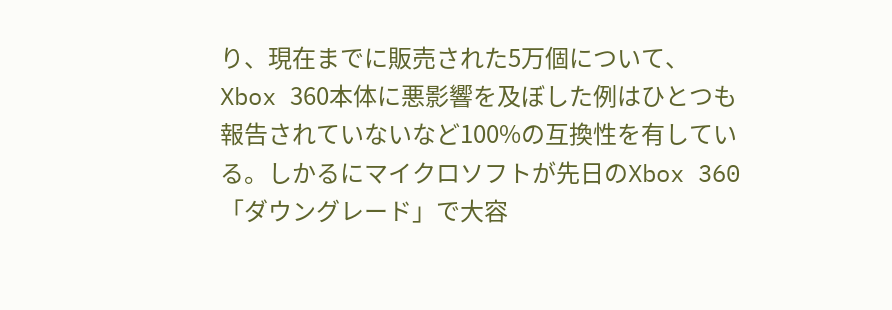り、現在までに販売された5万個について、Xbox 360本体に悪影響を及ぼした例はひとつも報告されていないなど100%の互換性を有している。しかるにマイクロソフトが先日のXbox 360「ダウングレード」で大容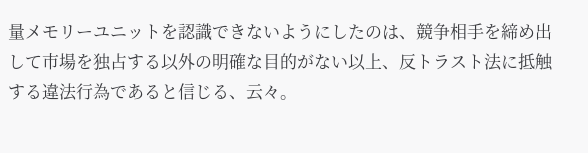量メモリーユニットを認識できないようにしたのは、競争相手を締め出して市場を独占する以外の明確な目的がない以上、反トラスト法に抵触する違法行為であると信じる、云々。